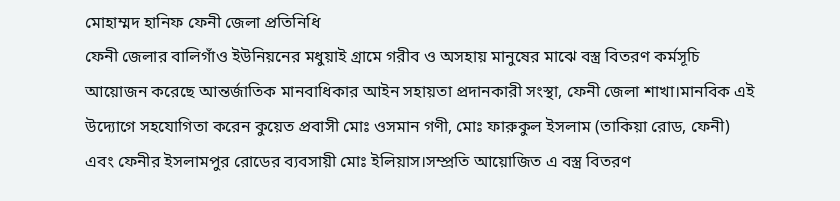মোহাম্মদ হানিফ ফেনী জেলা প্রতিনিধি
ফেনী জেলার বালিগাঁও ইউনিয়নের মধুয়াই গ্রামে গরীব ও অসহায় মানুষের মাঝে বস্ত্র বিতরণ কর্মসূচি আয়োজন করেছে আন্তর্জাতিক মানবাধিকার আইন সহায়তা প্রদানকারী সংস্থা, ফেনী জেলা শাখা।মানবিক এই উদ্যোগে সহযোগিতা করেন কুয়েত প্রবাসী মোঃ ওসমান গণী, মোঃ ফারুকুল ইসলাম (তাকিয়া রোড, ফেনী) এবং ফেনীর ইসলামপুর রোডের ব্যবসায়ী মোঃ ইলিয়াস।সম্প্রতি আয়োজিত এ বস্ত্র বিতরণ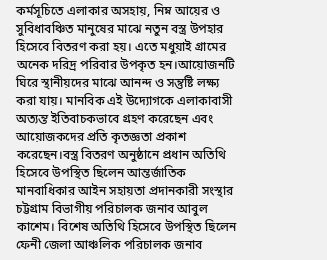কর্মসূচিতে এলাকার অসহায়, নিম্ন আয়ের ও সুবিধাবঞ্চিত মানুষের মাঝে নতুন বস্ত্র উপহার হিসেবে বিতরণ করা হয়। এতে মধুয়াই গ্রামের অনেক দরিদ্র পরিবার উপকৃত হন।আয়োজনটি ঘিরে স্থানীয়দের মাঝে আনন্দ ও সন্তুষ্টি লক্ষ্য করা যায়। মানবিক এই উদ্যোগকে এলাকাবাসী অত্যন্ত ইতিবাচকভাবে গ্রহণ করেছেন এবং আয়োজকদের প্রতি কৃতজ্ঞতা প্রকাশ করেছেন।বস্ত্র বিতরণ অনুষ্ঠানে প্রধান অতিথি হিসেবে উপস্থিত ছিলেন আন্তর্জাতিক মানবাধিকার আইন সহায়তা প্রদানকারী সংস্থার চট্টগ্রাম বিভাগীয় পরিচালক জনাব আবুল কাশেম। বিশেষ অতিথি হিসেবে উপস্থিত ছিলেন ফেনী জেলা আঞ্চলিক পরিচালক জনাব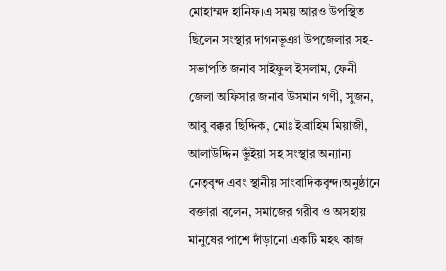মোহাম্মদ হানিফ।এ সময় আরও উপস্থিত ছিলেন সংস্থার দাগনভূঞা উপজেলার সহ-সভাপতি জনাব সাইফুল ইসলাম, ফেনী জেলা অফিসার জনাব উসমান গণী, সুজন, আবু বক্কর ছিদ্দিক, মোঃ ইব্রাহিম মিয়াজী, আলাউদ্দিন ভুঁইয়া সহ সংস্থার অন্যান্য নেতৃবৃন্দ এবং স্থানীয় সাংবাদিকবৃন্দ।অনুষ্ঠানে বক্তারা বলেন, সমাজের গরীব ও অসহায় মানুষের পাশে দাঁড়ানো একটি মহৎ কাজ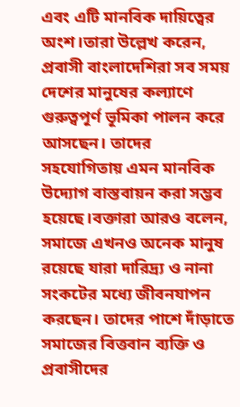এবং এটি মানবিক দায়িত্বের অংশ।তারা উল্লেখ করেন, প্রবাসী বাংলাদেশিরা সব সময় দেশের মানুষের কল্যাণে গুরুত্বপূর্ণ ভূমিকা পালন করে আসছেন। তাদের সহযোগিতায় এমন মানবিক উদ্যোগ বাস্তবায়ন করা সম্ভব হয়েছে।বক্তারা আরও বলেন, সমাজে এখনও অনেক মানুষ রয়েছে যারা দারিদ্র্য ও নানা সংকটের মধ্যে জীবনযাপন করছেন। তাদের পাশে দাঁড়াতে সমাজের বিত্তবান ব্যক্তি ও প্রবাসীদের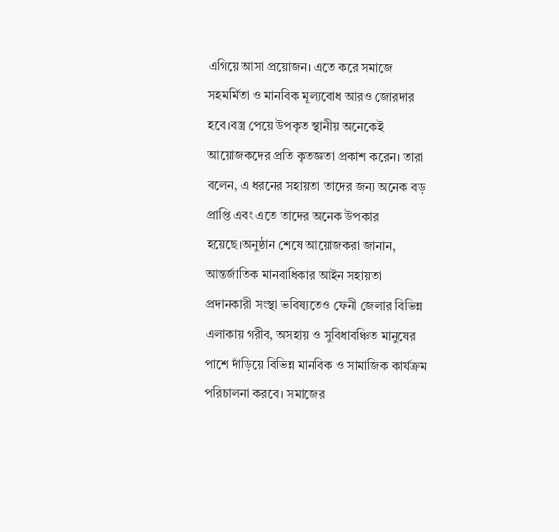এগিয়ে আসা প্রয়োজন। এতে করে সমাজে সহমর্মিতা ও মানবিক মূল্যবোধ আরও জোরদার হবে।বস্ত্র পেয়ে উপকৃত স্থানীয় অনেকেই আয়োজকদের প্রতি কৃতজ্ঞতা প্রকাশ করেন। তারা বলেন, এ ধরনের সহায়তা তাদের জন্য অনেক বড় প্রাপ্তি এবং এতে তাদের অনেক উপকার হয়েছে।অনুষ্ঠান শেষে আয়োজকরা জানান, আন্তর্জাতিক মানবাধিকার আইন সহায়তা প্রদানকারী সংস্থা ভবিষ্যতেও ফেনী জেলার বিভিন্ন এলাকায় গরীব, অসহায় ও সুবিধাবঞ্চিত মানুষের পাশে দাঁড়িয়ে বিভিন্ন মানবিক ও সামাজিক কার্যক্রম পরিচালনা করবে। সমাজের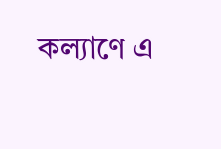কল্যাণে এ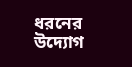ধরনের উদ্যোগ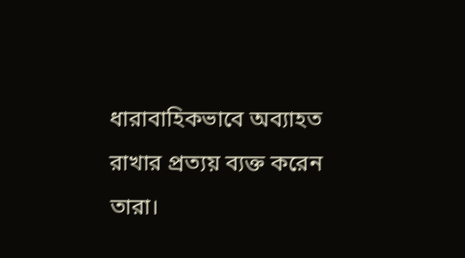ধারাবাহিকভাবে অব্যাহত রাখার প্রত্যয় ব্যক্ত করেন তারা।